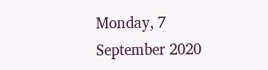Monday, 7 September 2020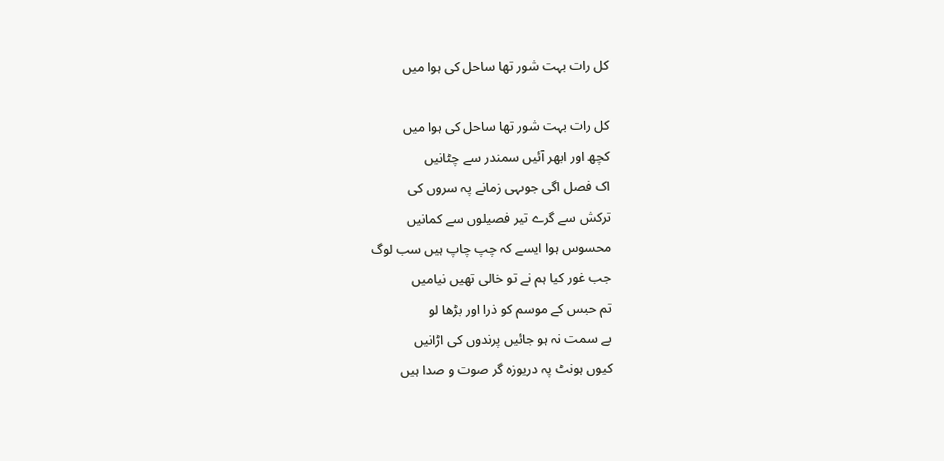کل رات بہت شور تھا ساحل کی ہوا میں

کل رات بہت شور تھا ساحل کی ہوا میں
کچھ اور ابھر آئیں سمندر سے چٹانیں
اک فصل اگی جوںہی زمانے پہ سروں کی
ترکش سے گرے تیر فصیلوں سے کمانیں
محسوس ہوا ایسے کہ چپ چاپ ہیں سب لوگ
جب غور کیا ہم نے تو خالی تھیں نیامیں
تم حبس کے موسم کو ذرا اور بڑھا لو
بے سمت نہ ہو جائیں پرندوں کی اڑانیں
کیوں ہونٹ پہ دریوزہ گر صوت و صدا ہیں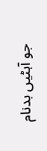جو آہٹیں بدنام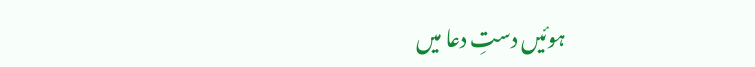ہوئیں دستِ دعا میں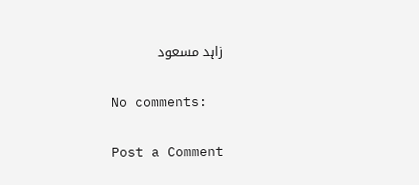زاہد مسعود

No comments:

Post a Comment